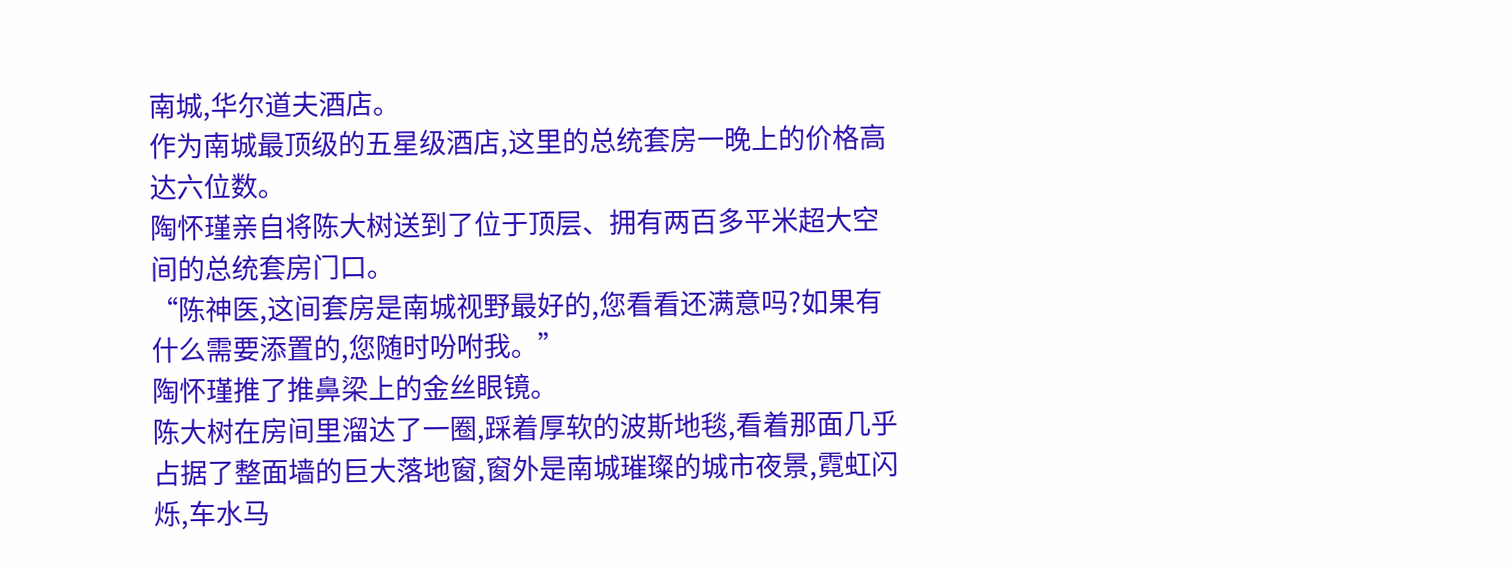南城,华尔道夫酒店。
作为南城最顶级的五星级酒店,这里的总统套房一晚上的价格高达六位数。
陶怀瑾亲自将陈大树送到了位于顶层、拥有两百多平米超大空间的总统套房门口。
“陈神医,这间套房是南城视野最好的,您看看还满意吗?如果有什么需要添置的,您随时吩咐我。”
陶怀瑾推了推鼻梁上的金丝眼镜。
陈大树在房间里溜达了一圈,踩着厚软的波斯地毯,看着那面几乎占据了整面墙的巨大落地窗,窗外是南城璀璨的城市夜景,霓虹闪烁,车水马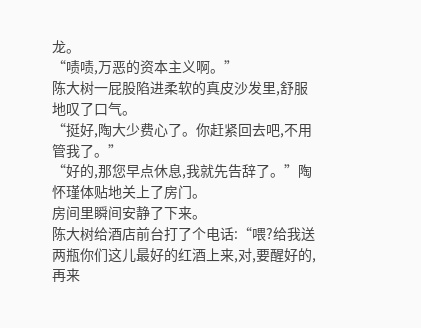龙。
“啧啧,万恶的资本主义啊。”
陈大树一屁股陷进柔软的真皮沙发里,舒服地叹了口气。
“挺好,陶大少费心了。你赶紧回去吧,不用管我了。”
“好的,那您早点休息,我就先告辞了。”陶怀瑾体贴地关上了房门。
房间里瞬间安静了下来。
陈大树给酒店前台打了个电话:“喂?给我送两瓶你们这儿最好的红酒上来,对,要醒好的,再来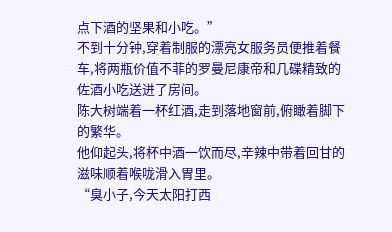点下酒的坚果和小吃。”
不到十分钟,穿着制服的漂亮女服务员便推着餐车,将两瓶价值不菲的罗曼尼康帝和几碟精致的佐酒小吃送进了房间。
陈大树端着一杯红酒,走到落地窗前,俯瞰着脚下的繁华。
他仰起头,将杯中酒一饮而尽,辛辣中带着回甘的滋味顺着喉咙滑入胃里。
“臭小子,今天太阳打西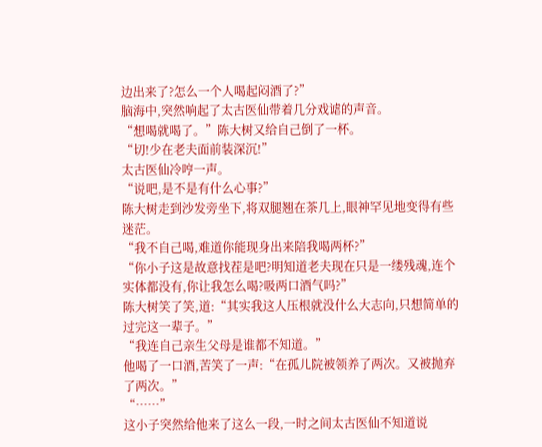边出来了?怎么一个人喝起闷酒了?”
脑海中,突然响起了太古医仙带着几分戏谑的声音。
“想喝就喝了。”陈大树又给自己倒了一杯。
“切!少在老夫面前装深沉!”
太古医仙冷哼一声。
“说吧,是不是有什么心事?”
陈大树走到沙发旁坐下,将双腿翘在茶几上,眼神罕见地变得有些迷茫。
“我不自己喝,难道你能现身出来陪我喝两杯?”
“你小子这是故意找茬是吧?明知道老夫现在只是一缕残魂,连个实体都没有,你让我怎么喝?吸两口酒气吗?”
陈大树笑了笑,道:“其实我这人压根就没什么大志向,只想简单的过完这一辈子。”
“我连自己亲生父母是谁都不知道。”
他喝了一口酒,苦笑了一声:“在孤儿院被领养了两次。又被抛弃了两次。”
“……”
这小子突然给他来了这么一段,一时之间太古医仙不知道说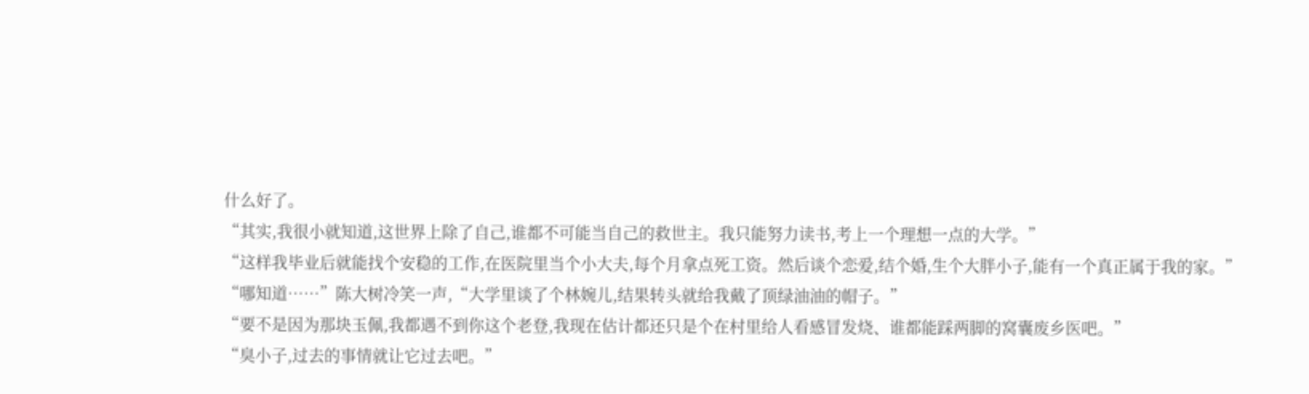什么好了。
“其实,我很小就知道,这世界上除了自己,谁都不可能当自己的救世主。我只能努力读书,考上一个理想一点的大学。”
“这样我毕业后就能找个安稳的工作,在医院里当个小大夫,每个月拿点死工资。然后谈个恋爱,结个婚,生个大胖小子,能有一个真正属于我的家。”
“哪知道……”陈大树冷笑一声,“大学里谈了个林婉儿,结果转头就给我戴了顶绿油油的帽子。”
“要不是因为那块玉佩,我都遇不到你这个老登,我现在估计都还只是个在村里给人看感冒发烧、谁都能踩两脚的窝囊废乡医吧。”
“臭小子,过去的事情就让它过去吧。”